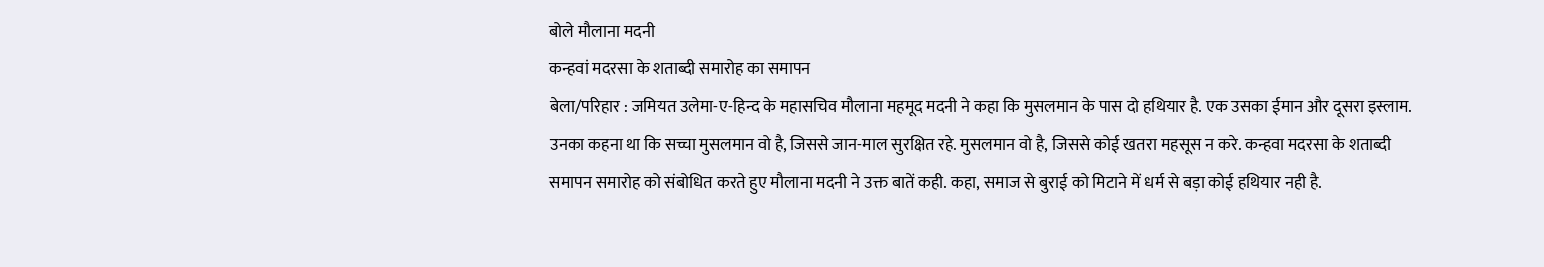बोले मौलाना मदनी
कन्हवां मदरसा के शताब्दी समारोह का समापन
बेला/परिहार : जमियत उलेमा-ए-हिन्द के महासचिव मौलाना महमूद मदनी ने कहा कि मुसलमान के पास दो हथियार है. एक उसका ईमान और दूसरा इस्लाम. उनका कहना था कि सच्चा मुसलमान वो है, जिससे जान-माल सुरक्षित रहे. मुसलमान वो है, जिससे कोई खतरा महसूस न करे. कन्हवा मदरसा के शताब्दी समापन समारोह को संबोधित करते हुए मौलाना मदनी ने उक्त बातें कही. कहा, समाज से बुराई को मिटाने में धर्म से बड़ा कोई हथियार नही है.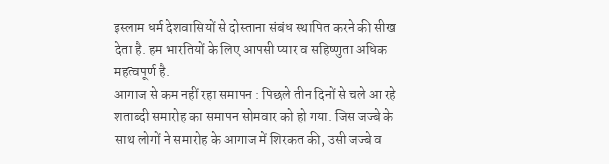इस्लाम धर्म देशवासियों से दोस्ताना संबंध स्थापित करने की सीख देता है. हम भारतियों के लिए आपसी प्यार व सहिष्णुता अधिक महत्वपूर्ण है.
आगाज से कम नहीं रहा समापन : पिछले तीन दिनों से चले आ रहे शताब्दी समारोह का समापन सोमवार को हो गया. जिस जज्बे के साथ लोगों ने समारोह के आगाज में शिरकत की, उसी जज्बे व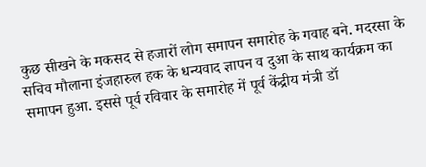कुछ सीखने के मकसद से हजारों लोग समापन समारोह के गवाह बने. मदरसा के सचिव मौलाना इंजहारुल हक के धन्यवाद ज्ञापन व दुआ के साथ कार्यक्रम का समापन हुआ. इससे पूर्व रविवार के समारोह में पूर्व केंद्रीय मंत्री डॉ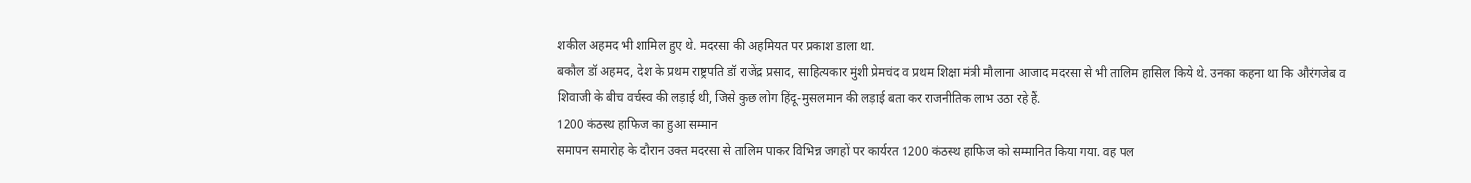शकील अहमद भी शामिल हुए थे. मदरसा की अहमियत पर प्रकाश डाला था.
बकौल डॉ अहमद, देश के प्रथम राष्ट्रपति डॉ राजेंद्र प्रसाद, साहित्यकार मुंशी प्रेमचंद व प्रथम शिक्षा मंत्री मौलाना आजाद मदरसा से भी तालिम हासिल किये थे. उनका कहना था कि औरंगजेब व शिवाजी के बीच वर्चस्व की लड़ाई थी, जिसे कुछ लोग हिंदू-मुसलमान की लड़ाई बता कर राजनीतिक लाभ उठा रहे हैं.
1200 कंठस्थ हाफिज का हुआ सम्मान
समापन समारोह के दौरान उक्त मदरसा से तालिम पाकर विभिन्न जगहों पर कार्यरत 1200 कंठस्थ हाफिज को सम्मानित किया गया. वह पल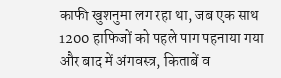काफी खुशनुमा लग रहा था, जब एक साथ 1200 हाफिजों को पहले पाग पहनाया गया और बाद में अंगवस्त्र, किताबें व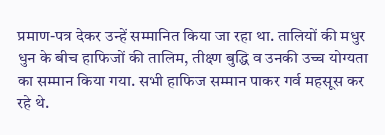प्रमाण-पत्र देकर उन्हें सम्मानित किया जा रहा था. तालियों की मधुर धुन के बीच हाफिजों की तालिम, तीक्ष्ण बुद्धि व उनकी उच्च योग्यता का सम्मान किया गया. सभी हाफिज सम्मान पाकर गर्व महसूस कर रहे थे.